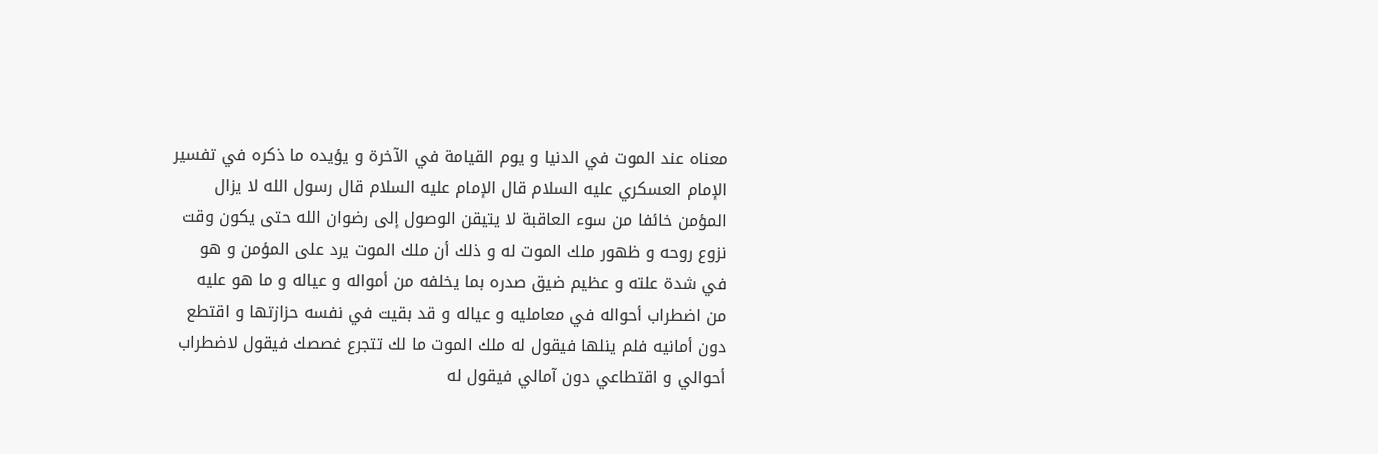معناه عند الموت في الدنيا و يوم القيامة في الآخرة و يؤيده ما ذكره في تفسير الإمام العسكري عليه السلام قال الإمام عليه السلام قال رسول الله لا يزال المؤمن خائفا من سوء العاقبة لا يتيقن الوصول إلى رضوان الله حتى يكون وقت نزوع روحه و ظهور ملك الموت له و ذلك أن ملك الموت يرد على المؤمن و هو في شدة علته و عظيم ضيق صدره بما يخلفه من أمواله و عياله و ما هو عليه من اضطراب أحواله في معامليه و عياله و قد بقيت في نفسه حزازتها و اقتطع دون أمانيه فلم ينلها فيقول له ملك الموت ما لك تتجرع غصصك فيقول لاضطراب أحوالي و اقتطاعي دون آمالي فيقول له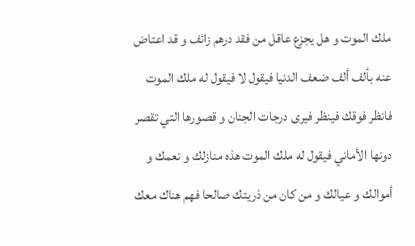ملك الموت و هل يجزع عاقل من فقد درهم زائف و قد اعتاض عنه بألف ألف ضعف الدنيا فيقول لا فيقول له ملك الموت فانظر فوقك فينظر فيرى درجات الجنان و قصورها التي تقصر دونها الأماني فيقول له ملك الموت هذه منازلك و نعمك و أموالك و عيالك و من كان من ذريتك صالحا فهم هناك معك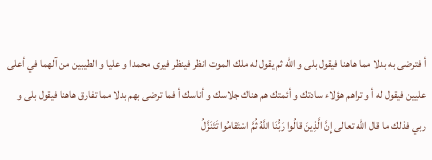أ فترضى به بدلا مما هاهنا فيقول بلى و الله ثم يقول له ملك الموت انظر فينظر فيرى محمدا و عليا و الطيبين من آلهما في أعلى عليين فيقول له أ و تراهم هؤلاء سادتك و أئمتك هم هناك جلاسك و أناسك أ فما ترضى بهم بدلا مما تفارق هاهنا فيقول بلى و ربي فذلك ما قال الله تعالى إِنَّ الَّذِينَ قالُوا رَبُّنَا اللَّهُ ثُمَّ اسْتَقامُوا تَتَنَزَّلُ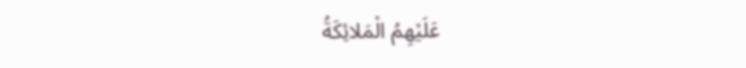عَلَيْهِمُ الْمَلائِكَةُ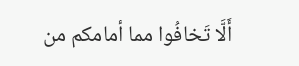أَلَّا تَخافُوا مما أمامكم من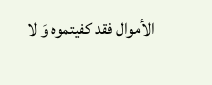الأموال فقد كفيتموه وَ لا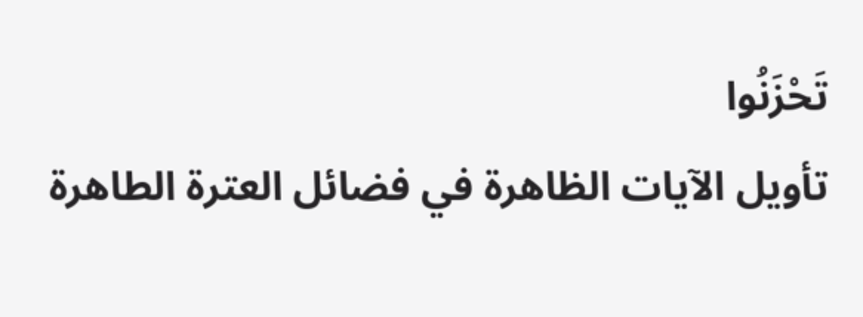تَحْزَنُوا
تأويل الآيات الظاهرة في فضائل العترة الطاهرة